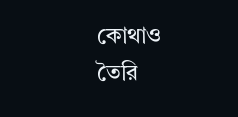কোথাও তৈরি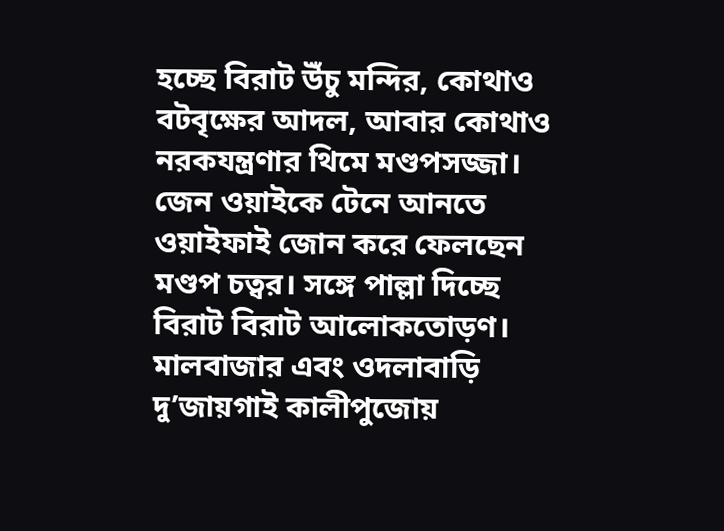হচ্ছে বিরাট উঁচু মন্দির, কোথাও বটবৃক্ষের আদল, আবার কোথাও নরকযন্ত্রণার থিমে মণ্ডপসজ্জা। জেন ওয়াইকে টেনে আনতে ওয়াইফাই জোন করে ফেলছেন মণ্ডপ চত্বর। সঙ্গে পাল্লা দিচ্ছে বিরাট বিরাট আলোকতোড়ণ। মালবাজার এবং ওদলাবাড়ি দু’জায়গাই কালীপুজোয়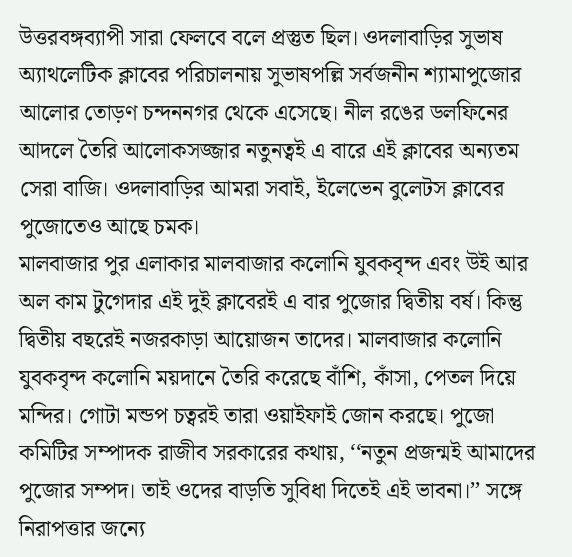উত্তরবঙ্গব্যাপী সারা ফেলবে বলে প্রস্তুত ছিল। ওদলাবাড়ির সুভাষ অ্যাথলেটিক ক্লাবের পরিচালনায় সুভাষপল্লি সর্বজনীন শ্যামাপুজোর আলোর তোড়ণ চন্দননগর থেকে এসেছে। নীল রঙের ডলফিনের আদলে তৈরি আলোকসজ্জার নতুনত্বই এ বারে এই ক্লাবের অন্যতম সেরা বাজি। ওদলাবাড়ির আমরা সবাই, ইলেভেন বুলেটস ক্লাবের পুজোতেও আছে চমক।
মালবাজার পুর এলাকার মালবাজার কলোনি যুবকবৃন্দ এবং উই আর অল কাম টুগেদার এই দুই ক্লাবেরই এ বার পুজোর দ্বিতীয় বর্ষ। কিন্তু দ্বিতীয় বছরেই নজরকাড়া আয়োজন তাদের। মালবাজার কলোনি যুবকবৃন্দ কলোনি ময়দানে তৈরি করেছে বাঁশি, কাঁসা, পেতল দিয়ে মন্দির। গোটা মন্ডপ চত্বরই তারা ওয়াইফাই জোন করছে। পুজো কমিটির সম্পাদক রাজীব সরকারের কথায়, ‘‘নতুন প্রজন্মই আমাদের পুজোর সম্পদ। তাই ওদের বাড়তি সুবিধা দিতেই এই ভাবনা।’’ সঙ্গে নিরাপত্তার জন্যে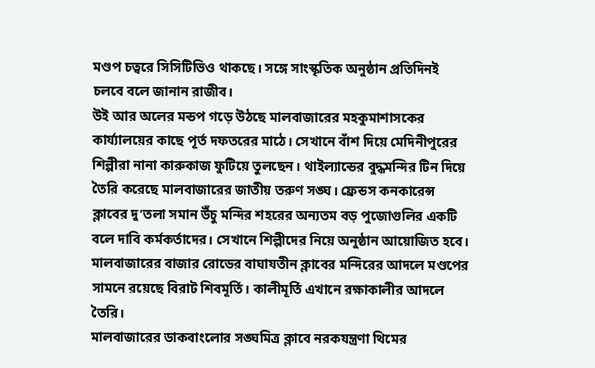মণ্ডপ চত্বরে সিসিটিভিও থাকছে। সঙ্গে সাংস্কৃতিক অনুষ্ঠান প্রতিদিনই চলবে বলে জানান রাজীব।
উই আর অলের মন্ডপ গড়ে উঠছে মালবাজারের মহকুমাশাসকের কার্য্যালয়ের কাছে পূর্ত দফতরের মাঠে। সেখানে বাঁশ দিয়ে মেদিনীপুরের শিল্পীরা নানা কারুকাজ ফুটিয়ে তুলছেন। থাইল্যান্ডের বুদ্ধমন্দির টিন দিয়ে তৈরি করেছে মালবাজারের জাতীয় তরুণ সঙ্ঘ। ফ্রেন্ডস কনকারেন্স ক্লাবের দু’তলা সমান উঁচু মন্দির শহরের অন্যতম বড় পুজোগুলির একটি বলে দাবি কর্মকর্তাদের। সেখানে শিল্পীদের নিয়ে অনুষ্ঠান আয়োজিত হবে। মালবাজারের বাজার রোডের বাঘাযতীন ক্লাবের মন্দিরের আদলে মণ্ডপের সামনে রয়েছে বিরাট শিবমূর্তি। কালীমূর্তি এখানে রক্ষাকালীর আদলে তৈরি।
মালবাজারের ডাকবাংলোর সঙ্ঘমিত্র ক্লাবে নরকযন্ত্রণা থিমের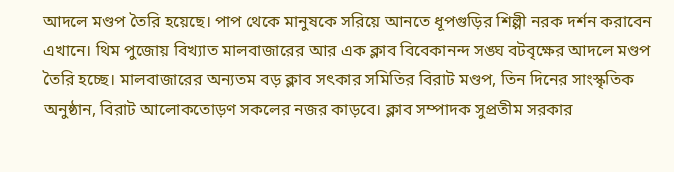আদলে মণ্ডপ তৈরি হয়েছে। পাপ থেকে মানুষকে সরিয়ে আনতে ধূপগুড়ির শিল্পী নরক দর্শন করাবেন এখানে। থিম পুজোয় বিখ্যাত মালবাজারের আর এক ক্লাব বিবেকানন্দ সঙ্ঘ বটবৃক্ষের আদলে মণ্ডপ তৈরি হচ্ছে। মালবাজারের অন্যতম বড় ক্লাব সৎকার সমিতির বিরাট মণ্ডপ, তিন দিনের সাংস্কৃতিক অনুষ্ঠান, বিরাট আলোকতোড়ণ সকলের নজর কাড়বে। ক্লাব সম্পাদক সুপ্রতীম সরকার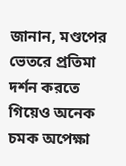জানান, মণ্ডপের ভেতরে প্রতিমা দর্শন করতে গিয়েও অনেক চমক অপেক্ষা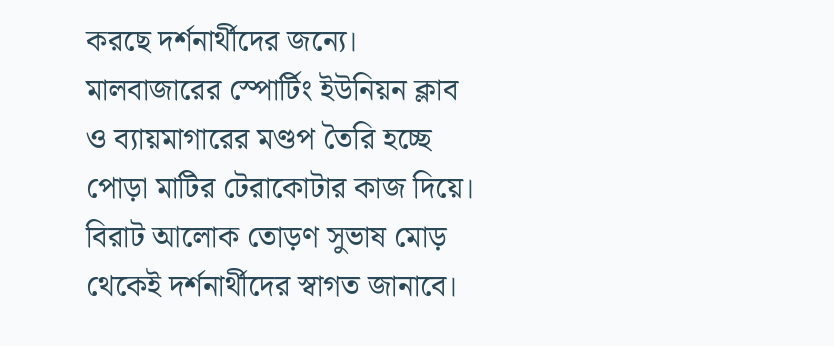করছে দর্শনার্থীদের জন্যে। মালবাজারের স্পোর্টিং ইউনিয়ন ক্লাব ও ব্যায়মাগারের মণ্ডপ তৈরি হচ্ছে পোড়া মাটির টেরাকোটার কাজ দিয়ে। বিরাট আলোক তোড়ণ সুভাষ মোড় থেকেই দর্শনার্থীদের স্বাগত জানাবে।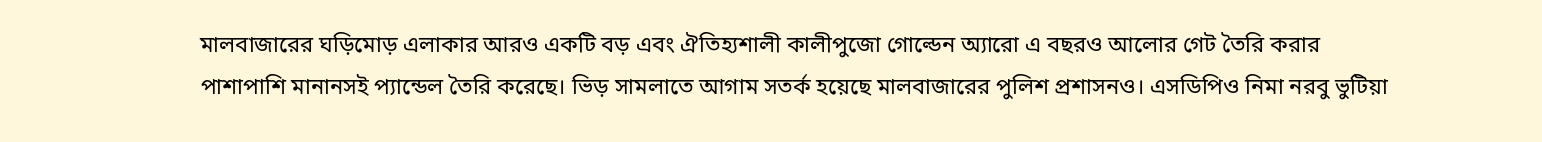মালবাজারের ঘড়িমোড় এলাকার আরও একটি বড় এবং ঐতিহ্যশালী কালীপুজো গোল্ডেন অ্যারো এ বছরও আলোর গেট তৈরি করার পাশাপাশি মানানসই প্যান্ডেল তৈরি করেছে। ভিড় সামলাতে আগাম সতর্ক হয়েছে মালবাজারের পুলিশ প্রশাসনও। এসডিপিও নিমা নরবু ভুটিয়া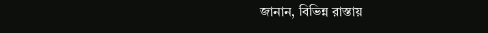জানান, বিভিন্ন রাস্তায়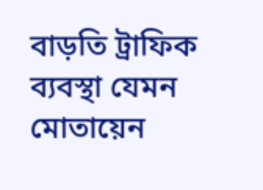বাড়তি ট্রাফিক ব্যবস্থা যেমন মোতায়েন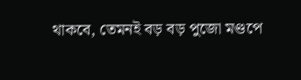থাকবে, তেমনই বড় বড় পুজো মণ্ডপে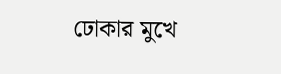ঢোকার মুখে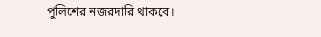পুলিশের নজরদারি থাকবে।